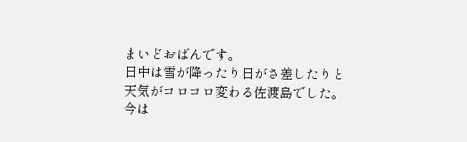まいどおばんです。
日中は雪が降ったり日がさ差したりと天気がコロコロ変わる佐渡島でした。
今は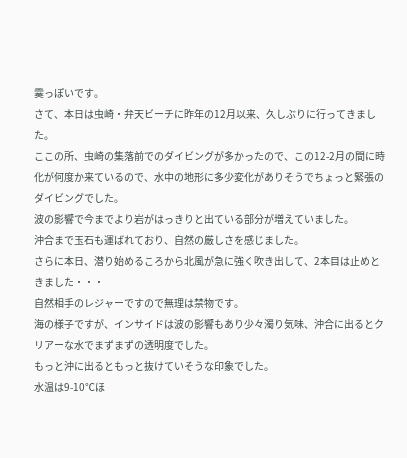霙っぽいです。
さて、本日は虫崎・弁天ビーチに昨年の12月以来、久しぶりに行ってきました。
ここの所、虫崎の集落前でのダイビングが多かったので、この12-2月の間に時化が何度か来ているので、水中の地形に多少変化がありそうでちょっと緊張のダイビングでした。
波の影響で今までより岩がはっきりと出ている部分が増えていました。
沖合まで玉石も運ばれており、自然の厳しさを感じました。
さらに本日、潜り始めるころから北風が急に強く吹き出して、2本目は止めときました・・・
自然相手のレジャーですので無理は禁物です。
海の様子ですが、インサイドは波の影響もあり少々濁り気味、沖合に出るとクリアーな水でまずまずの透明度でした。
もっと沖に出るともっと抜けていそうな印象でした。
水温は9-10℃ほ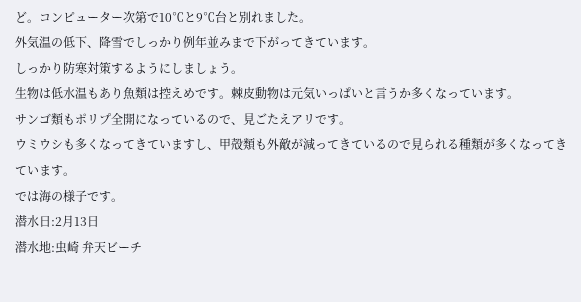ど。コンピューター次第で10℃と9℃台と別れました。
外気温の低下、降雪でしっかり例年並みまで下がってきています。
しっかり防寒対策するようにしましょう。
生物は低水温もあり魚類は控えめです。棘皮動物は元気いっぱいと言うか多くなっています。
サンゴ類もポリプ全開になっているので、見ごたえアリです。
ウミウシも多くなってきていますし、甲殻類も外敵が減ってきているので見られる種類が多くなってきています。
では海の様子です。
潜水日:2月13日
潜水地:虫崎 弁天ビーチ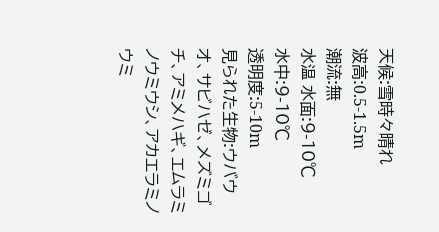天候:雪時々晴れ
波高:0.5-1.5m
潮流:無
水温 水面:9-10℃
水中:9-10℃
透明度:5-10m
見られた生物:ウバウオ、サビハゼ、メズミゴチ、アミメハギ、エムラミノウミウシ、アカエラミノウミ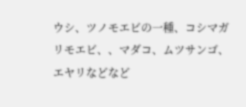ウシ、ツノモエビの一種、コシマガリモエビ、、マダコ、ムツサンゴ、エヤリなどなど